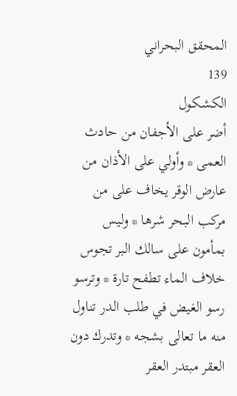المحقق البحراني
139
الكشكول
أضر على الأجفان من حادث العمى * وأولي على الأذان من عارض الوقر يخاف على من مركب البحر شرها * وليس بمأمون على سالك البر تجوس خلاف الماء تطفح تارة * وترسو رسو الغيض في طلب الدر تناول منه ما تعالى بشجه * وتدرك دون العقر مبتدر العقر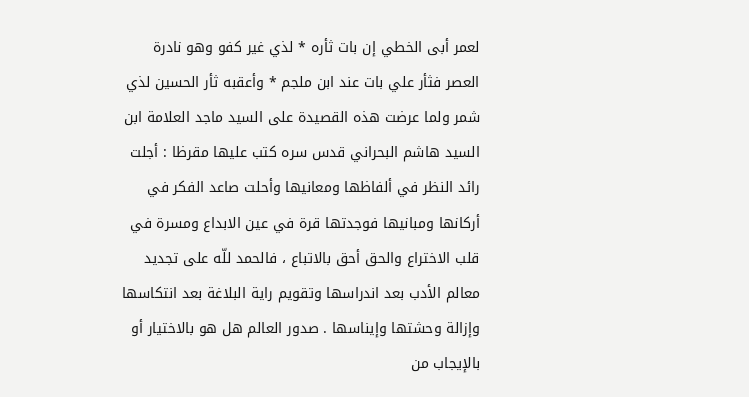لعمر أبى الخطي إن بات ثأره * لذي غير كفو وهو نادرة العصر فثأر علي بات عند ابن ملجم * وأعقبه ثأر الحسين لذي شمر ولما عرضت هذه القصيدة على السيد ماجد العلامة ابن السيد هاشم البحراني قدس سره كتب عليها مقرظا : أجلت رائد النظر في ألفاظها ومعانيها وأحلت صاعد الفكر في أركانها ومبانيها فوجدتها قرة في عين الابداع ومسرة في قلب الاختراع والحق أحق بالاتباع ، فالحمد للّه على تجديد معالم الأدب بعد اندراسها وتقويم راية البلاغة بعد انتكاسها وإزالة وحشتها وإيناسها . صدور العالم هل هو بالاختيار أو بالإيجاب من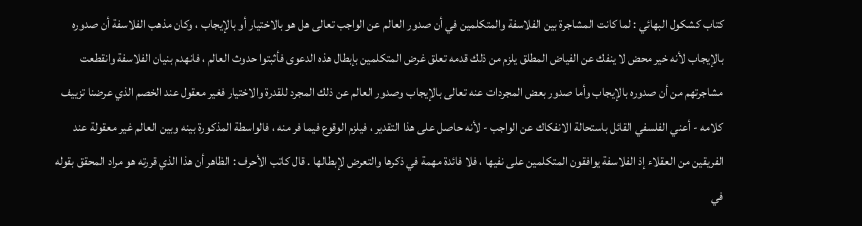كتاب كشكول البهائي : لما كانت المشاجرة بين الفلاسفة والمتكلمين في أن صدور العالم عن الواجب تعالى هل هو بالاختيار أو بالإيجاب ، وكان مذهب الفلاسفة أن صدوره بالإيجاب لأنه خير محض لا ينفك عن الفياض المطلق يلزم من ذلك قدمه تعلق غرض المتكلمين بإبطال هذه الدعوى فأثبتوا حدوث العالم ، فانهدم بنيان الفلاسفة وانقطعت مشاجرتهم من أن صدوره بالإيجاب وأما صدور بعض المجردات عنه تعالى بالإيجاب وصدور العالم عن ذلك المجرد للقدرة والاختيار فغير معقول عند الخصم الذي عرضنا تزييف كلامه - أعني الفلسفي القائل باستحالة الانفكاك عن الواجب - لأنه حاصل على هذا التقدير ، فيلزم الوقوع فيما فر منه ، فالواسطة المذكورة بينه وبين العالم غير معقولة عند الفريقين من العقلاء إذ الفلاسفة يوافقون المتكلمين على نفيها ، فلا فائدة مهمة في ذكرها والتعرض لإبطالها . قال كاتب الأحرف : الظاهر أن هذا الذي قررته هو مراد المحقق بقوله في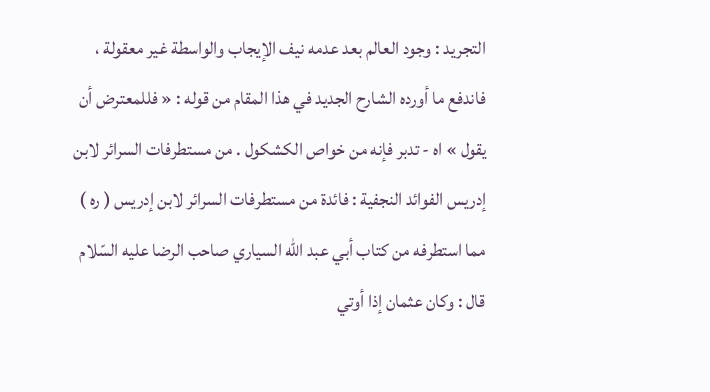التجريد : وجود العالم بعد عدمه نيف الإيجاب والواسطة غير معقولة ، فاندفع ما أورده الشارح الجديد في هذا المقام من قوله : « فللمعترض أن يقول » اه - تدبر فإنه من خواص الكشكول . من مستطرفات السرائر لابن إدريس الفوائد النجفية : فائدة من مستطرفات السرائر لابن إدريس ( ره ) مما استطرفه من كتاب أبي عبد اللّه السياري صاحب الرضا عليه السّلام قال : وكان عثمان إذا أوتي